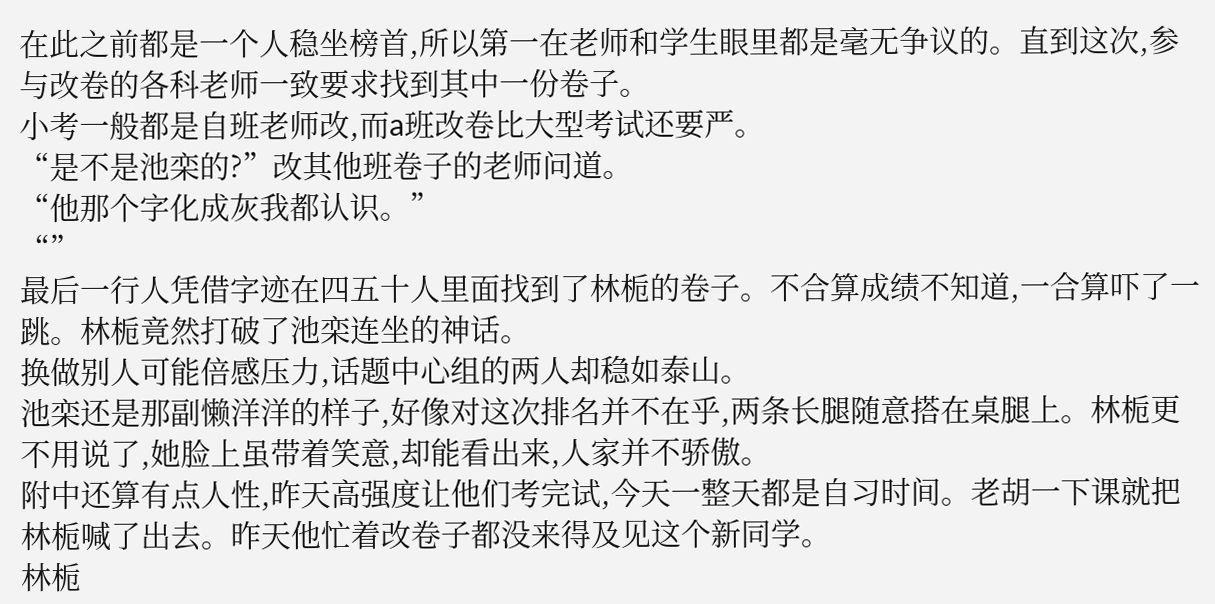在此之前都是一个人稳坐榜首,所以第一在老师和学生眼里都是毫无争议的。直到这次,参与改卷的各科老师一致要求找到其中一份卷子。
小考一般都是自班老师改,而a班改卷比大型考试还要严。
“是不是池栾的?”改其他班卷子的老师问道。
“他那个字化成灰我都认识。”
“”
最后一行人凭借字迹在四五十人里面找到了林栀的卷子。不合算成绩不知道,一合算吓了一跳。林栀竟然打破了池栾连坐的神话。
换做别人可能倍感压力,话题中心组的两人却稳如泰山。
池栾还是那副懒洋洋的样子,好像对这次排名并不在乎,两条长腿随意搭在桌腿上。林栀更不用说了,她脸上虽带着笑意,却能看出来,人家并不骄傲。
附中还算有点人性,昨天高强度让他们考完试,今天一整天都是自习时间。老胡一下课就把林栀喊了出去。昨天他忙着改卷子都没来得及见这个新同学。
林栀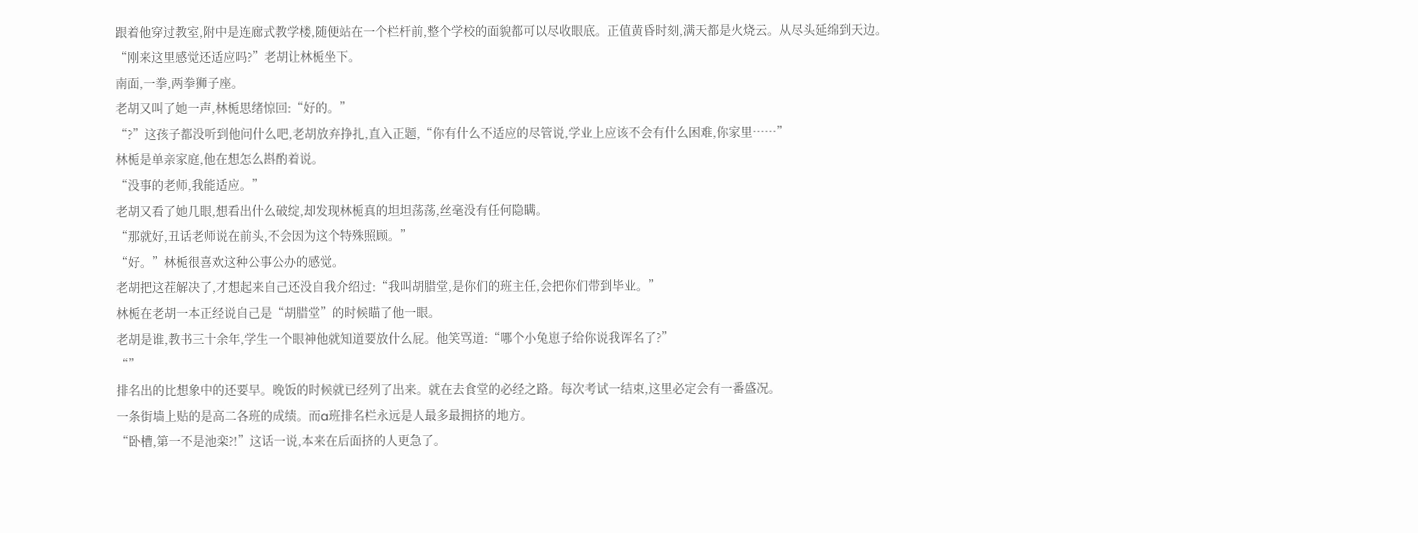跟着他穿过教室,附中是连廊式教学楼,随便站在一个栏杆前,整个学校的面貌都可以尽收眼底。正值黄昏时刻,满天都是火烧云。从尽头延绵到天边。
“刚来这里感觉还适应吗?”老胡让林栀坐下。
南面,一拳,两拳狮子座。
老胡又叫了她一声,林栀思绪惊回:“好的。”
“?”这孩子都没听到他问什么吧,老胡放弃挣扎,直入正题,“你有什么不适应的尽管说,学业上应该不会有什么困难,你家里……”
林栀是单亲家庭,他在想怎么斟酌着说。
“没事的老师,我能适应。”
老胡又看了她几眼,想看出什么破绽,却发现林栀真的坦坦荡荡,丝毫没有任何隐瞒。
“那就好,丑话老师说在前头,不会因为这个特殊照顾。”
“好。”林栀很喜欢这种公事公办的感觉。
老胡把这茬解决了,才想起来自己还没自我介绍过:“我叫胡腊堂,是你们的班主任,会把你们带到毕业。”
林栀在老胡一本正经说自己是“胡腊堂”的时候瞄了他一眼。
老胡是谁,教书三十余年,学生一个眼神他就知道要放什么屁。他笑骂道:“哪个小兔崽子给你说我诨名了?”
“”
排名出的比想象中的还要早。晚饭的时候就已经列了出来。就在去食堂的必经之路。每次考试一结束,这里必定会有一番盛况。
一条街墙上贴的是高二各班的成绩。而a班排名栏永远是人最多最拥挤的地方。
“卧槽,第一不是池栾?!”这话一说,本来在后面挤的人更急了。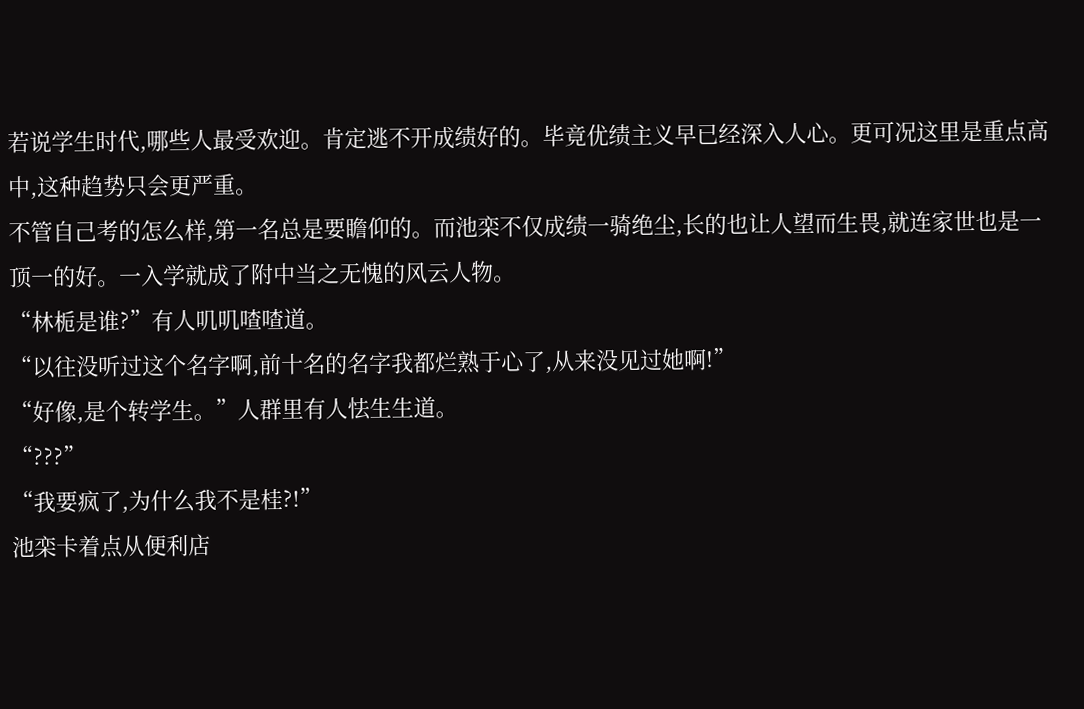若说学生时代,哪些人最受欢迎。肯定逃不开成绩好的。毕竟优绩主义早已经深入人心。更可况这里是重点高中,这种趋势只会更严重。
不管自己考的怎么样,第一名总是要瞻仰的。而池栾不仅成绩一骑绝尘,长的也让人望而生畏,就连家世也是一顶一的好。一入学就成了附中当之无愧的风云人物。
“林栀是谁?”有人叽叽喳喳道。
“以往没听过这个名字啊,前十名的名字我都烂熟于心了,从来没见过她啊!”
“好像,是个转学生。”人群里有人怯生生道。
“???”
“我要疯了,为什么我不是桂?!”
池栾卡着点从便利店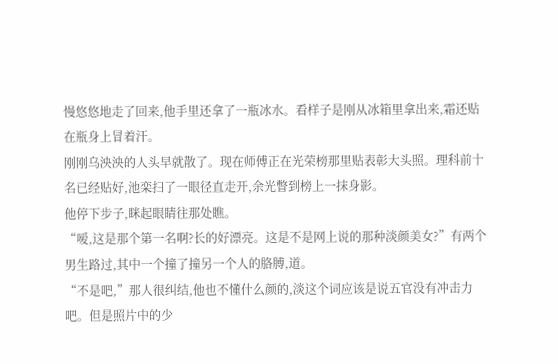慢悠悠地走了回来,他手里还拿了一瓶冰水。看样子是刚从冰箱里拿出来,霜还贴在瓶身上冒着汗。
刚刚乌泱泱的人头早就散了。现在师傅正在光荣榜那里贴表彰大头照。理科前十名已经贴好,池栾扫了一眼径直走开,余光瞥到榜上一抹身影。
他停下步子,眯起眼睛往那处瞧。
“嗳,这是那个第一名啊?长的好漂亮。这是不是网上说的那种淡颜美女?”有两个男生路过,其中一个撞了撞另一个人的胳膊,道。
“不是吧,”那人很纠结,他也不懂什么颜的,淡这个词应该是说五官没有冲击力吧。但是照片中的少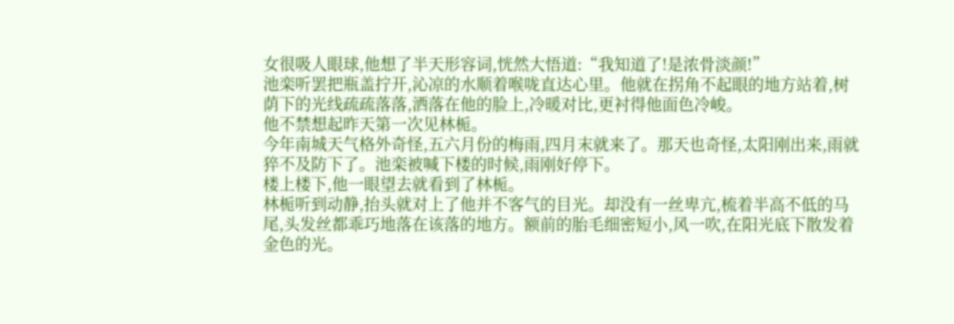女很吸人眼球,他想了半天形容词,恍然大悟道:“我知道了!是浓骨淡颜!”
池栾听罢把瓶盖拧开,沁凉的水顺着喉咙直达心里。他就在拐角不起眼的地方站着,树荫下的光线疏疏落落,洒落在他的脸上,冷暖对比,更衬得他面色冷峻。
他不禁想起昨天第一次见林栀。
今年南城天气格外奇怪,五六月份的梅雨,四月末就来了。那天也奇怪,太阳刚出来,雨就猝不及防下了。池栾被喊下楼的时候,雨刚好停下。
楼上楼下,他一眼望去就看到了林栀。
林栀听到动静,抬头就对上了他并不客气的目光。却没有一丝卑亢,梳着半高不低的马尾,头发丝都乖巧地落在该落的地方。额前的胎毛细密短小,风一吹,在阳光底下散发着金色的光。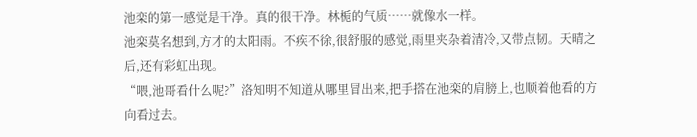池栾的第一感觉是干净。真的很干净。林栀的气质……就像水一样。
池栾莫名想到,方才的太阳雨。不疾不徐,很舒服的感觉,雨里夹杂着清冷,又带点韧。天晴之后,还有彩虹出现。
“喂,池哥看什么呢?”洛知明不知道从哪里冒出来,把手搭在池栾的肩膀上,也顺着他看的方向看过去。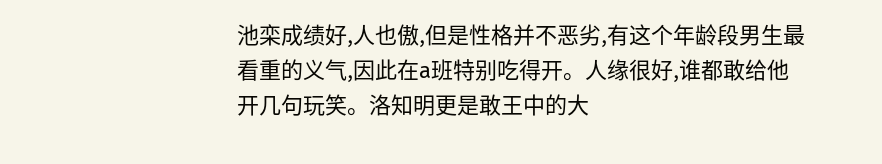池栾成绩好,人也傲,但是性格并不恶劣,有这个年龄段男生最看重的义气,因此在a班特别吃得开。人缘很好,谁都敢给他开几句玩笑。洛知明更是敢王中的大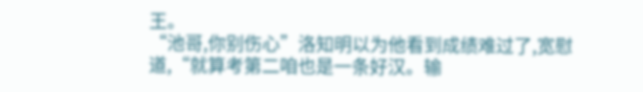王。
“池哥,你别伤心”洛知明以为他看到成绩难过了,宽慰道,“就算考第二咱也是一条好汉。输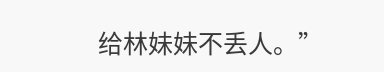给林妹妹不丢人。”